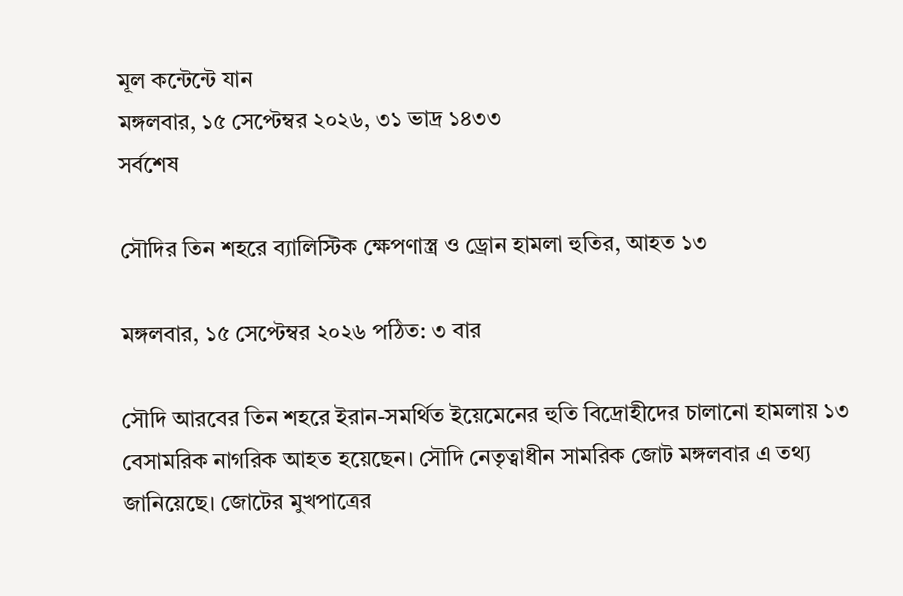মূল কন্টেন্টে যান
মঙ্গলবার, ১৫ সেপ্টেম্বর ২০২৬, ৩১ ভাদ্র ১৪৩৩
সর্বশেষ

সৌদির তিন শহরে ব্যালিস্টিক ক্ষেপণাস্ত্র ও ড্রোন হামলা হুতির, আহত ১৩

মঙ্গলবার, ১৫ সেপ্টেম্বর ২০২৬ পঠিত: ৩ বার

সৌদি আরবের তিন শহরে ইরান-সমর্থিত ইয়েমেনের হুতি বিদ্রোহীদের চালানো হামলায় ১৩ বেসামরিক নাগরিক আহত হয়েছেন। সৌদি নেতৃত্বাধীন সামরিক জোট মঙ্গলবার এ তথ্য জানিয়েছে। জোটের মুখপাত্রের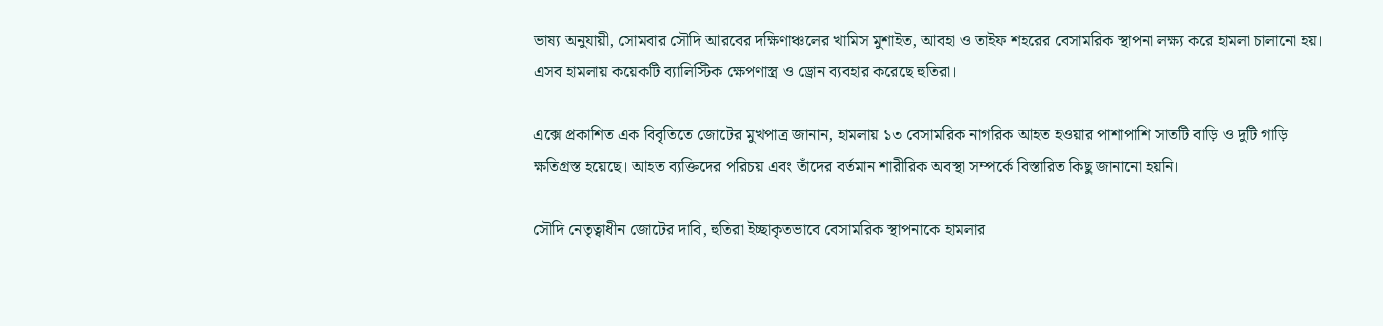ভাষ্য অনুযায়ী, সোমবার সৌদি আরবের দক্ষিণাঞ্চলের খামিস মুশাইত, আবহা ও তাইফ শহরের বেসামরিক স্থাপনা লক্ষ্য করে হামলা চালানো হয়। এসব হামলায় কয়েকটি ব্যালিস্টিক ক্ষেপণাস্ত্র ও ড্রোন ব্যবহার করেছে হুতিরা।

এক্সে প্রকাশিত এক বিবৃতিতে জোটের মুখপাত্র জানান, হামলায় ১৩ বেসামরিক নাগরিক আহত হওয়ার পাশাপাশি সাতটি বাড়ি ও দুটি গাড়ি ক্ষতিগ্রস্ত হয়েছে। আহত ব্যক্তিদের পরিচয় এবং তাঁদের বর্তমান শারীরিক অবস্থা সম্পর্কে বিস্তারিত কিছু জানানো হয়নি।

সৌদি নেতৃত্বাধীন জোটের দাবি, হুতিরা ইচ্ছাকৃতভাবে বেসামরিক স্থাপনাকে হামলার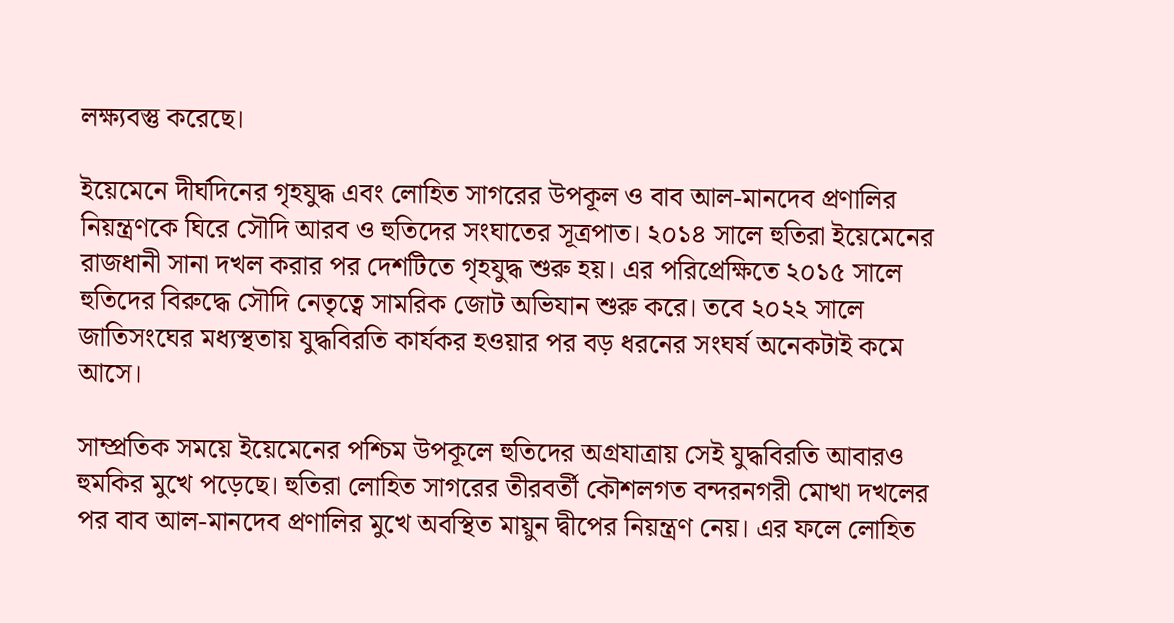লক্ষ্যবস্তু করেছে।

ইয়েমেনে দীর্ঘদিনের গৃহযুদ্ধ এবং লোহিত সাগরের উপকূল ও বাব আল-মানদেব প্রণালির নিয়ন্ত্রণকে ঘিরে সৌদি আরব ও হুতিদের সংঘাতের সূত্রপাত। ২০১৪ সালে হুতিরা ইয়েমেনের রাজধানী সানা দখল করার পর দেশটিতে গৃহযুদ্ধ শুরু হয়। এর পরিপ্রেক্ষিতে ২০১৫ সালে হুতিদের বিরুদ্ধে সৌদি নেতৃত্বে সামরিক জোট অভিযান শুরু করে। তবে ২০২২ সালে জাতিসংঘের মধ্যস্থতায় যুদ্ধবিরতি কার্যকর হওয়ার পর বড় ধরনের সংঘর্ষ অনেকটাই কমে আসে।

সাম্প্রতিক সময়ে ইয়েমেনের পশ্চিম উপকূলে হুতিদের অগ্রযাত্রায় সেই যুদ্ধবিরতি আবারও হুমকির মুখে পড়েছে। হুতিরা লোহিত সাগরের তীরবর্তী কৌশলগত বন্দরনগরী মোখা দখলের পর বাব আল-মানদেব প্রণালির মুখে অবস্থিত মায়ুন দ্বীপের নিয়ন্ত্রণ নেয়। এর ফলে লোহিত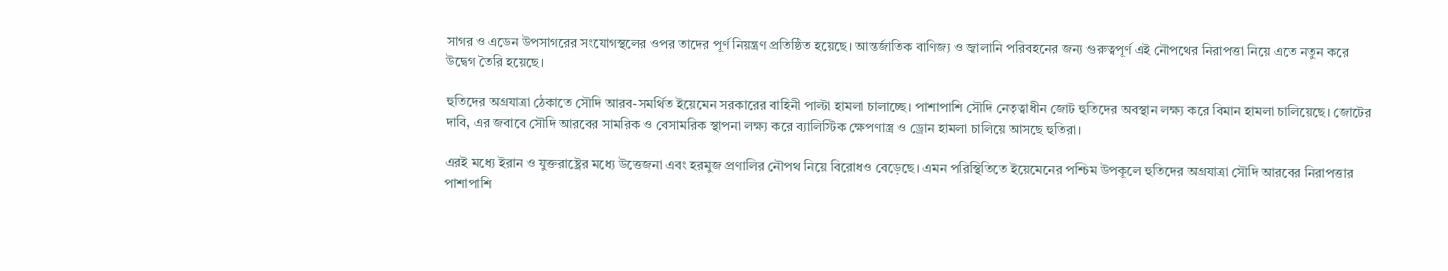সাগর ও এডেন উপসাগরের সংযোগস্থলের ওপর তাদের পূর্ণ নিয়ন্ত্রণ প্রতিষ্ঠিত হয়েছে। আন্তর্জাতিক বাণিজ্য ও জ্বালানি পরিবহনের জন্য গুরুত্বপূর্ণ এই নৌপথের নিরাপত্তা নিয়ে এতে নতুন করে উদ্বেগ তৈরি হয়েছে।

হুতিদের অগ্রযাত্রা ঠেকাতে সৌদি আরব-সমর্থিত ইয়েমেন সরকারের বাহিনী পাল্টা হামলা চালাচ্ছে। পাশাপাশি সৌদি নেতৃত্বাধীন জোট হুতিদের অবস্থান লক্ষ্য করে বিমান হামলা চালিয়েছে। জোটের দাবি, এর জবাবে সৌদি আরবের সামরিক ও বেসামরিক স্থাপনা লক্ষ্য করে ব্যালিস্টিক ক্ষেপণাস্ত্র ও ড্রোন হামলা চালিয়ে আসছে হুতিরা।

এরই মধ্যে ইরান ও যুক্তরাষ্ট্রের মধ্যে উত্তেজনা এবং হরমুজ প্রণালির নৌপথ নিয়ে বিরোধও বেড়েছে। এমন পরিস্থিতিতে ইয়েমেনের পশ্চিম উপকূলে হুতিদের অগ্রযাত্রা সৌদি আরবের নিরাপত্তার পাশাপাশি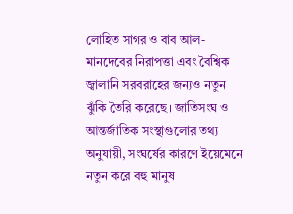লোহিত সাগর ও বাব আল-মানদেবের নিরাপত্তা এবং বৈশ্বিক জ্বালানি সরবরাহের জন্যও নতুন ঝুঁকি তৈরি করেছে। জাতিসংঘ ও আন্তর্জাতিক সংস্থাগুলোর তথ্য অনুযায়ী, সংঘর্ষের কারণে ইয়েমেনে নতুন করে বহু মানুষ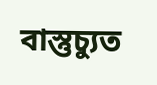বাস্তুচ্যুত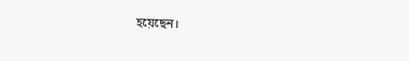হয়েছেন।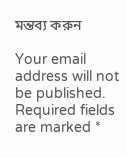মন্তব্য করুন

Your email address will not be published. Required fields are marked *